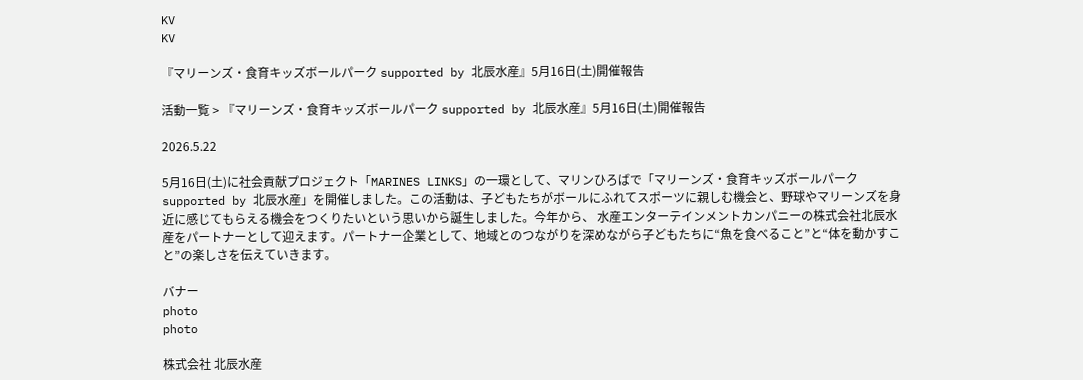KV
KV

『マリーンズ・食育キッズボールパーク supported by 北辰水産』5月16日(土)開催報告

活動一覧 > 『マリーンズ・食育キッズボールパーク supported by 北辰水産』5月16日(土)開催報告

2026.5.22

5月16日(土)に社会貢献プロジェクト「MARINES LINKS」の一環として、マリンひろばで「マリーンズ・食育キッズボールパーク supported by 北辰水産」を開催しました。この活動は、子どもたちがボールにふれてスポーツに親しむ機会と、野球やマリーンズを身近に感じてもらえる機会をつくりたいという思いから誕生しました。今年から、 水産エンターテインメントカンパニーの株式会社北辰水産をパートナーとして迎えます。パートナー企業として、地域とのつながりを深めながら子どもたちに“魚を食べること”と“体を動かすこと”の楽しさを伝えていきます。

バナー
photo
photo

株式会社 北辰水産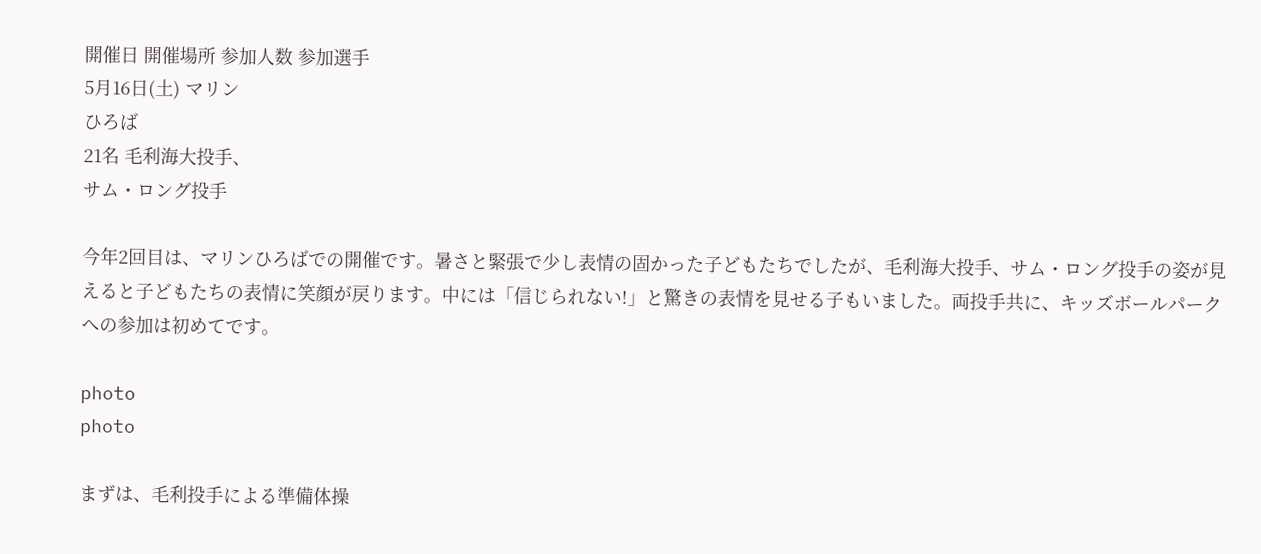開催日 開催場所 参加人数 参加選手
5月16日(土) マリン
ひろば
21名 毛利海大投手、
サム・ロング投手

今年2回目は、マリンひろばでの開催です。暑さと緊張で少し表情の固かった子どもたちでしたが、毛利海大投手、サム・ロング投手の姿が見えると子どもたちの表情に笑顔が戻ります。中には「信じられない!」と驚きの表情を見せる子もいました。両投手共に、キッズボールパークへの参加は初めてです。

photo
photo

まずは、毛利投手による準備体操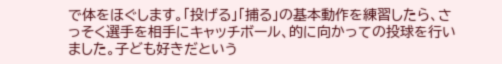で体をほぐします。「投げる」「捕る」の基本動作を練習したら、さっそく選手を相手にキャッチボール、的に向かっての投球を行いました。子ども好きだという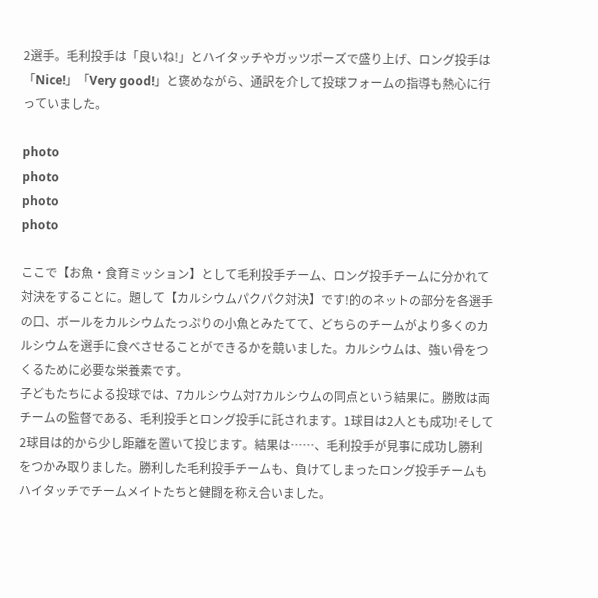2選手。毛利投手は「良いね!」とハイタッチやガッツポーズで盛り上げ、ロング投手は「Nice!」「Very good!」と褒めながら、通訳を介して投球フォームの指導も熱心に行っていました。

photo
photo
photo
photo

ここで【お魚・食育ミッション】として毛利投手チーム、ロング投手チームに分かれて対決をすることに。題して【カルシウムパクパク対決】です!的のネットの部分を各選手の口、ボールをカルシウムたっぷりの小魚とみたてて、どちらのチームがより多くのカルシウムを選手に食べさせることができるかを競いました。カルシウムは、強い骨をつくるために必要な栄養素です。
子どもたちによる投球では、7カルシウム対7カルシウムの同点という結果に。勝敗は両チームの監督である、毛利投手とロング投手に託されます。1球目は2人とも成功!そして2球目は的から少し距離を置いて投じます。結果は……、毛利投手が見事に成功し勝利をつかみ取りました。勝利した毛利投手チームも、負けてしまったロング投手チームもハイタッチでチームメイトたちと健闘を称え合いました。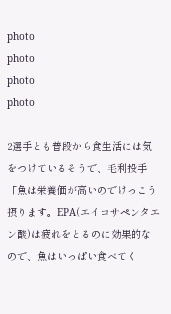photo
photo
photo
photo

2選手とも普段から食生活には気をつけているそうで、毛利投手「魚は栄養価が高いのでけっこう摂ります。EPA(エイコサペンタエン酸)は疲れをとるのに効果的なので、魚はいっぱい食べてく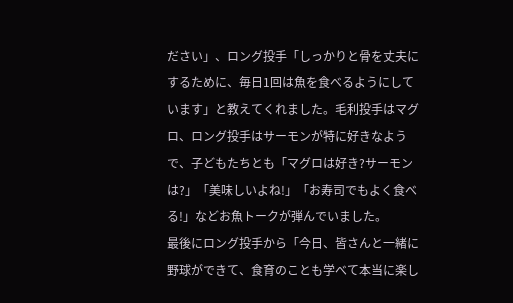ださい」、ロング投手「しっかりと骨を丈夫にするために、毎日1回は魚を食べるようにしています」と教えてくれました。毛利投手はマグロ、ロング投手はサーモンが特に好きなようで、子どもたちとも「マグロは好き?サーモンは?」「美味しいよね!」「お寿司でもよく食べる!」などお魚トークが弾んでいました。
最後にロング投手から「今日、皆さんと一緒に野球ができて、食育のことも学べて本当に楽し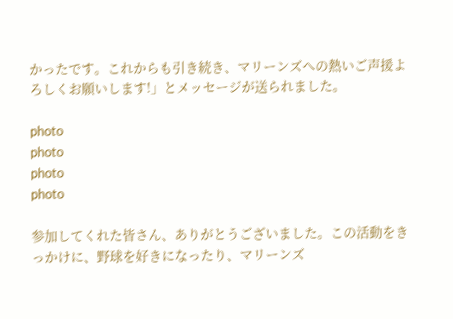かったです。これからも引き続き、マリーンズへの熱いご声援よろしくお願いします!」とメッセージが送られました。

photo
photo
photo
photo

参加してくれた皆さん、ありがとうございました。この活動をきっかけに、野球を好きになったり、マリーンズ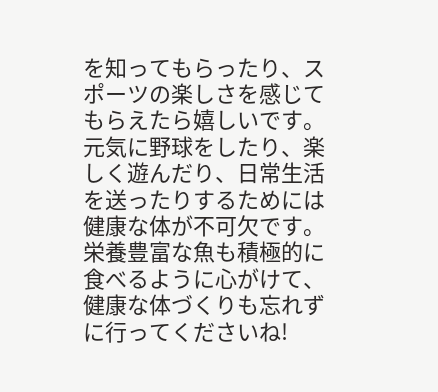を知ってもらったり、スポーツの楽しさを感じてもらえたら嬉しいです。元気に野球をしたり、楽しく遊んだり、日常生活を送ったりするためには健康な体が不可欠です。栄養豊富な魚も積極的に食べるように心がけて、健康な体づくりも忘れずに行ってくださいね!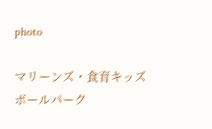photo

マリーンズ・食育キッズボールパーク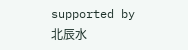supported by 北辰水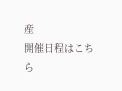産
開催日程はこちら